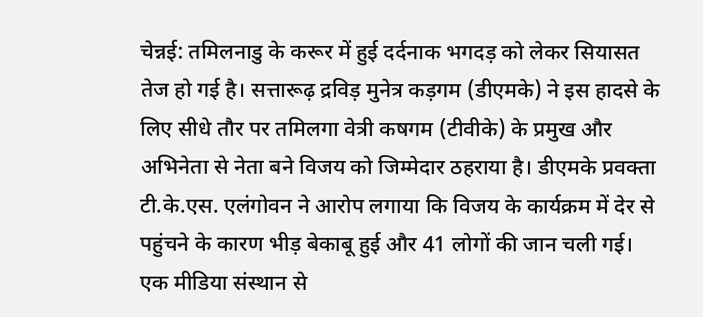चेन्नई: तमिलनाडु के करूर में हुई दर्दनाक भगदड़ को लेकर सियासत तेज हो गई है। सत्तारूढ़ द्रविड़ मुनेत्र कड़गम (डीएमके) ने इस हादसे के लिए सीधे तौर पर तमिलगा वेत्री कषगम (टीवीके) के प्रमुख और अभिनेता से नेता बने विजय को जिम्मेदार ठहराया है। डीएमके प्रवक्ता टी.के.एस. एलंगोवन ने आरोप लगाया कि विजय के कार्यक्रम में देर से पहुंचने के कारण भीड़ बेकाबू हुई और 41 लोगों की जान चली गई।
एक मीडिया संस्थान से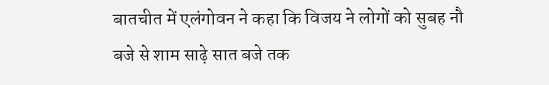बातचीत में एलंगोवन ने कहा कि विजय ने लोगों को सुबह नौ बजे से शाम साढ़े सात बजे तक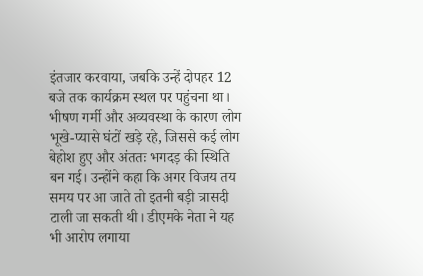इंतजार करवाया, जबकि उन्हें दोपहर 12 बजे तक कार्यक्रम स्थल पर पहुंचना था। भीषण गर्मी और अव्यवस्था के कारण लोग भूखे-प्यासे घंटों खड़े रहे, जिससे कई लोग बेहोश हुए और अंततः भगदड़ की स्थिति बन गई। उन्होंने कहा कि अगर विजय तय समय पर आ जाते तो इतनी बड़ी त्रासदी टाली जा सकती थी। डीएमके नेता ने यह भी आरोप लगाया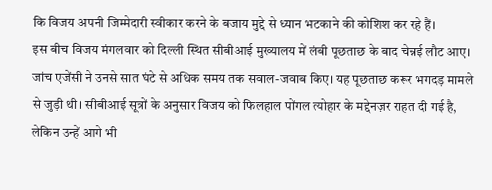कि विजय अपनी जिम्मेदारी स्वीकार करने के बजाय मुद्दे से ध्यान भटकाने की कोशिश कर रहे हैं।
इस बीच विजय मंगलवार को दिल्ली स्थित सीबीआई मुख्यालय में लंबी पूछताछ के बाद चेन्नई लौट आए। जांच एजेंसी ने उनसे सात घंटे से अधिक समय तक सवाल-जवाब किए। यह पूछताछ करूर भगदड़ मामले से जुड़ी थी। सीबीआई सूत्रों के अनुसार विजय को फिलहाल पोंगल त्योहार के मद्देनज़र राहत दी गई है, लेकिन उन्हें आगे भी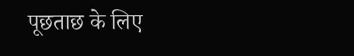पूछताछ के लिए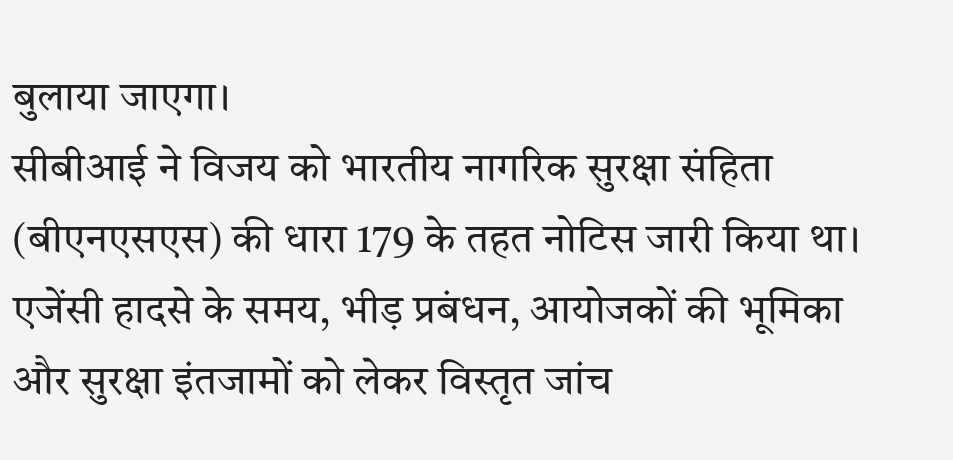बुलाया जाएगा।
सीबीआई ने विजय को भारतीय नागरिक सुरक्षा संहिता (बीएनएसएस) की धारा 179 के तहत नोटिस जारी किया था। एजेंसी हादसे के समय, भीड़ प्रबंधन, आयोजकों की भूमिका और सुरक्षा इंतजामों को लेकर विस्तृत जांच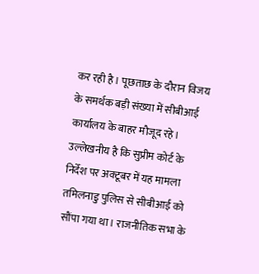कर रही है। पूछताछ के दौरान विजय के समर्थक बड़ी संख्या में सीबीआई कार्यालय के बाहर मौजूद रहे।
उल्लेखनीय है कि सुप्रीम कोर्ट के निर्देश पर अक्टूबर में यह मामला तमिलनाडु पुलिस से सीबीआई को सौंपा गया था। राजनीतिक सभा के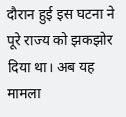दौरान हुई इस घटना ने पूरे राज्य को झकझोर दिया था। अब यह मामला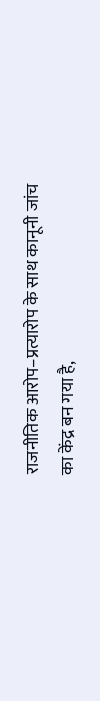राजनीतिक आरोप–प्रत्यारोप के साथ कानूनी जांच का केंद्र बन गया है,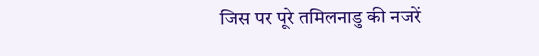जिस पर पूरे तमिलनाडु की नजरें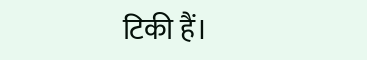टिकी हैं।